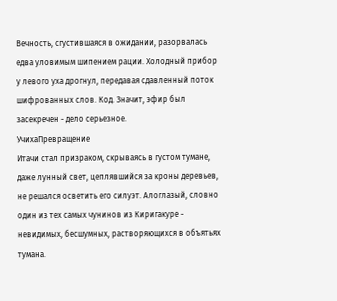Вечность, сгустившаяся в ожидании, разорвалась едва уловимым шипением рации. Холодный прибор у левого уха дрогнул, передавая сдавленный поток шифрованных слов. Код. Значит, эфир был засекречен - дело серьезное.
УчихаПревращение
Итачи стал призраком, скрываясь в густом тумане, даже лунный свет, цеплявшийся за кроны деревьев, не решался осветить его силуэт. Алоглазый, словно один из тех самых чунинов из Киригакуре - невидимых, бесшумных, растворяющихся в объятьях тумана.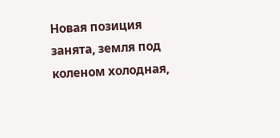Новая позиция занята, земля под коленом холодная,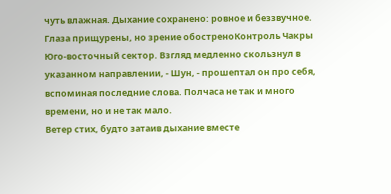чуть влажная. Дыхание сохранено: ровное и беззвучное. Глаза прищурены, но зрение обостреноКонтроль Чакры
Юго-восточный сектор. Взгляд медленно скользнул в указанном направлении, - Шун, - прошептал он про себя, вспоминая последние слова. Полчаса не так и много времени, но и не так мало.
Ветер стих, будто затаив дыхание вместе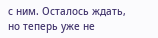с ним. Осталось ждать, но теперь уже не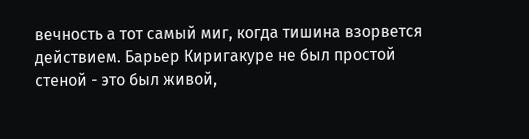вечность а тот самый миг, когда тишина взорвется действием. Барьер Киригакуре не был простой стеной - это был живой,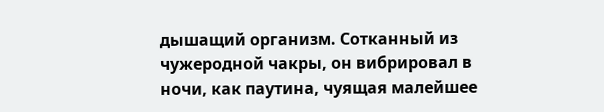дышащий организм. Сотканный из чужеродной чакры, он вибрировал в ночи, как паутина, чуящая малейшее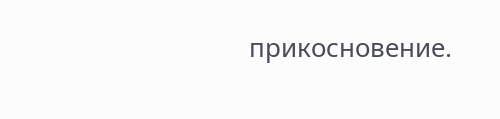прикосновение.